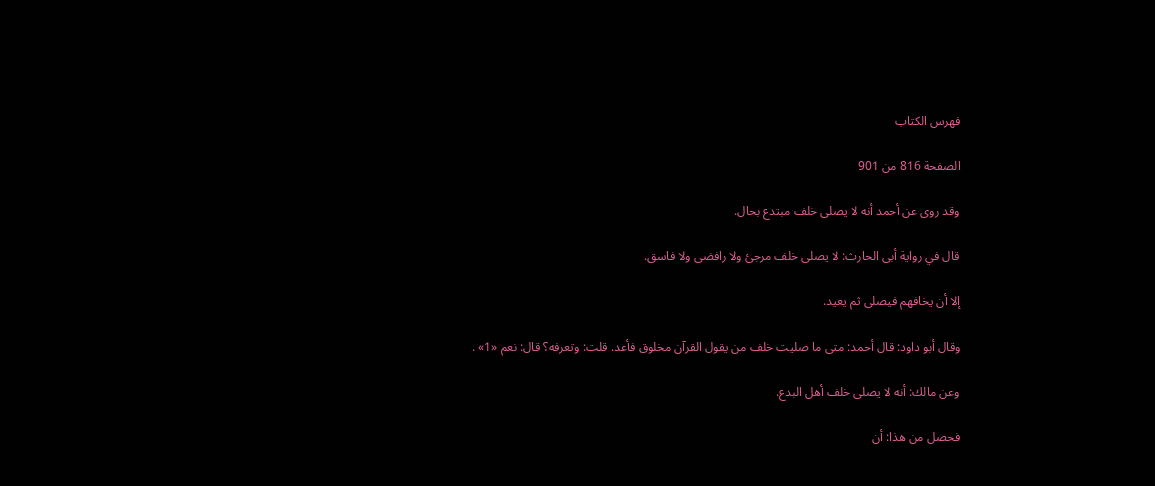فهرس الكتاب

الصفحة 816 من 901

وقد روى عن أحمد أنه لا يصلى خلف مبتدع بحال.

قال في رواية أبى الحارث: لا يصلى خلف مرجئ ولا رافضى ولا فاسق.

إلا أن يخافهم فيصلى ثم يعيد.

وقال أبو داود: قال أحمد: متى ما صليت خلف من يقول القرآن مخلوق فأعد. قلت: وتعرفه؟ قال: نعم «1» .

وعن مالك: أنه لا يصلى خلف أهل البدع.

فحصل من هذا: أن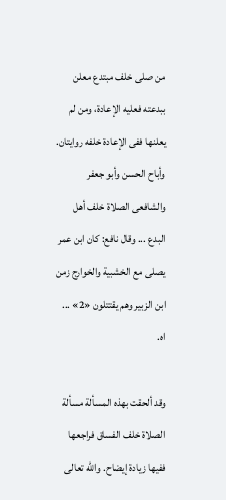من صلى خلف مبتدع معلن ببدعته فعليه الإعادة، ومن لم يعلنها ففى الإعادة خلفه روايتان. وأباح الحسن وأبو جعفر والشافعى الصلاة خلف أهل البدع ... وقال نافع: كان ابن عمر يصلى مع الخشبية والخوارج زمن ابن الزبير وهم يقتتلون «2» ... اه.

وقد ألحقت بهذه المسألة مسألة الصلاة خلف الفساق فراجعها ففيها زيادة إيضاح. واللّه تعالى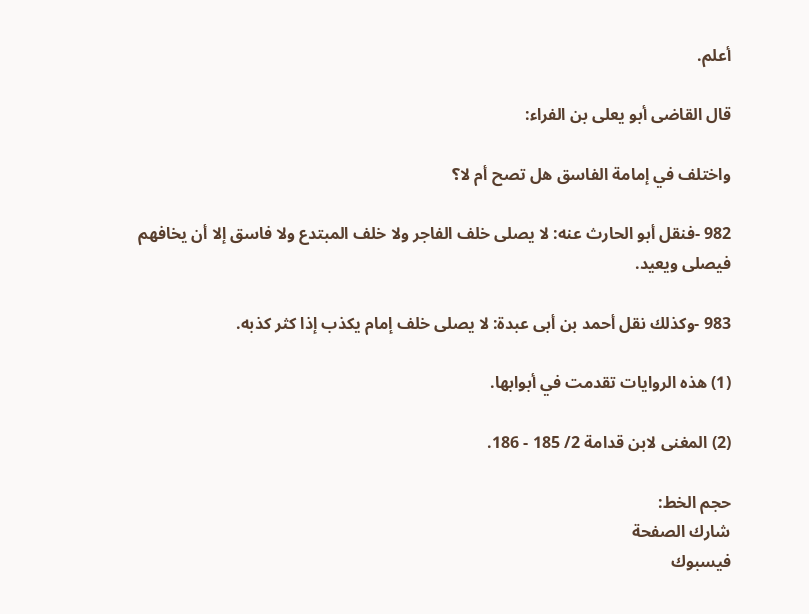أعلم.

قال القاضى أبو يعلى بن الفراء:

واختلف في إمامة الفاسق هل تصح أم لا؟

982 -فنقل أبو الحارث عنه: لا يصلى خلف الفاجر ولا خلف المبتدع ولا فاسق إلا أن يخافهم فيصلى ويعيد.

983 -وكذلك نقل أحمد بن أبى عبدة: لا يصلى خلف إمام يكذب إذا كثر كذبه.

(1) هذه الروايات تقدمت في أبوابها.

(2) المغنى لابن قدامة 2/ 185 - 186.

حجم الخط:
شارك الصفحة
فيسبوك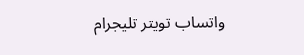واتساب تويتر تليجرام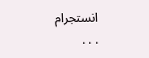انستجرام
. . .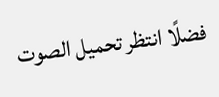فضلًا انتظر تحميل الصوت